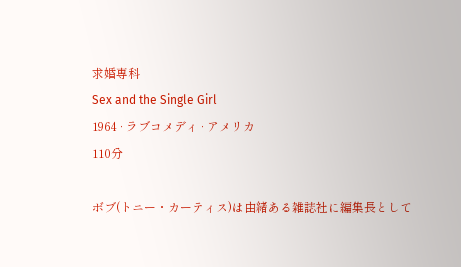求婚専科
Sex and the Single Girl
1964 · ラブコメディ · アメリカ
110分

ボブ(トニー・カーティス)は由緒ある雑誌社に編集長として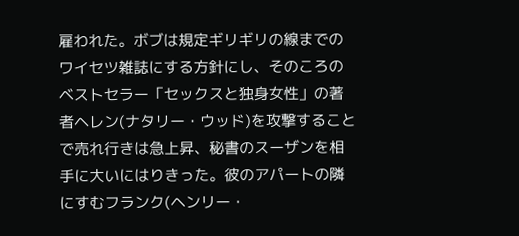雇われた。ボブは規定ギリギリの線までのワイセツ雑誌にする方針にし、そのころのベストセラー「セックスと独身女性」の著者ヘレン(ナタリー・ウッド)を攻撃することで売れ行きは急上昇、秘書のスーザンを相手に大いにはりきった。彼のアパートの隣にすむフランク(ヘンリー・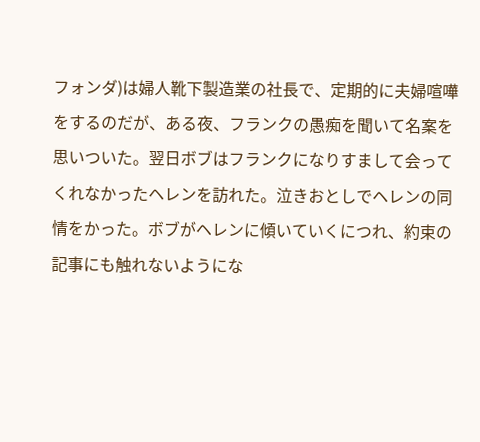フォンダ)は婦人靴下製造業の社長で、定期的に夫婦喧嘩をするのだが、ある夜、フランクの愚痴を聞いて名案を思いついた。翌日ボブはフランクになりすまして会ってくれなかったヘレンを訪れた。泣きおとしでヘレンの同情をかった。ボブがヘレンに傾いていくにつれ、約束の記事にも触れないようにな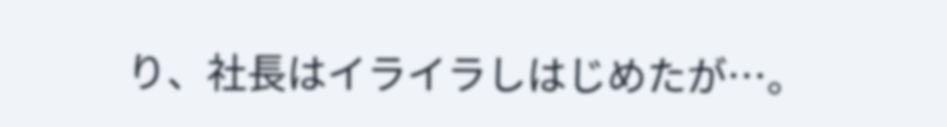り、社長はイライラしはじめたが…。